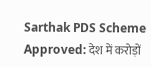Sarthak PDS Scheme Approved: देश में करोड़ों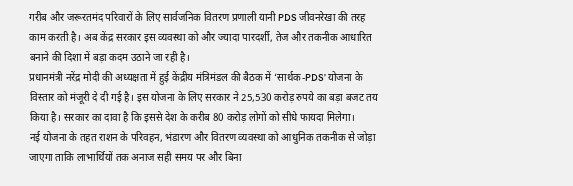गरीब और जरूरतमंद परिवारों के लिए सार्वजनिक वितरण प्रणाली यानी PDS जीवनरेखा की तरह काम करती है। अब केंद्र सरकार इस व्यवस्था को और ज्यादा पारदर्शी, तेज और तकनीक आधारित बनाने की दिशा में बड़ा कदम उठाने जा रही है।
प्रधानमंत्री नरेंद्र मोदी की अध्यक्षता में हुई केंद्रीय मंत्रिमंडल की बैठक में ‘सार्थक-PDS’ योजना के विस्तार को मंजूरी दे दी गई है। इस योजना के लिए सरकार ने 25,530 करोड़ रुपये का बड़ा बजट तय किया है। सरकार का दावा है कि इससे देश के करीब 80 करोड़ लोगों को सीधे फायदा मिलेगा।
नई योजना के तहत राशन के परिवहन, भंडारण और वितरण व्यवस्था को आधुनिक तकनीक से जोड़ा जाएगा ताकि लाभार्थियों तक अनाज सही समय पर और बिना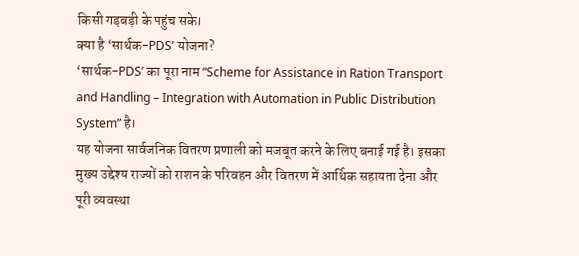किसी गड़बड़ी के पहुंच सके।
क्या है ‘सार्थक-PDS’ योजना?
‘सार्थक-PDS’ का पूरा नाम “Scheme for Assistance in Ration Transport and Handling – Integration with Automation in Public Distribution System” है।
यह योजना सार्वजनिक वितरण प्रणाली को मजबूत करने के लिए बनाई गई है। इसका मुख्य उद्देश्य राज्यों को राशन के परिवहन और वितरण में आर्थिक सहायता देना और पूरी व्यवस्था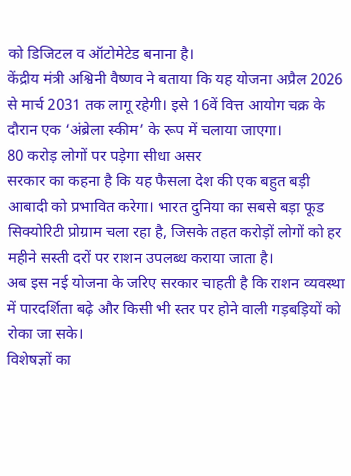को डिजिटल व ऑटोमेटेड बनाना है।
केंद्रीय मंत्री अश्विनी वैष्णव ने बताया कि यह योजना अप्रैल 2026 से मार्च 2031 तक लागू रहेगी। इसे 16वें वित्त आयोग चक्र के दौरान एक ‘अंब्रेला स्कीम’ के रूप में चलाया जाएगा।
80 करोड़ लोगों पर पड़ेगा सीधा असर
सरकार का कहना है कि यह फैसला देश की एक बहुत बड़ी आबादी को प्रभावित करेगा। भारत दुनिया का सबसे बड़ा फूड सिक्योरिटी प्रोग्राम चला रहा है, जिसके तहत करोड़ों लोगों को हर महीने सस्ती दरों पर राशन उपलब्ध कराया जाता है।
अब इस नई योजना के जरिए सरकार चाहती है कि राशन व्यवस्था में पारदर्शिता बढ़े और किसी भी स्तर पर होने वाली गड़बड़ियों को रोका जा सके।
विशेषज्ञों का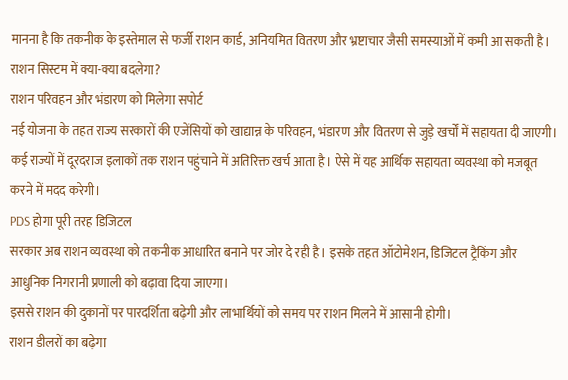मानना है कि तकनीक के इस्तेमाल से फर्जी राशन कार्ड, अनियमित वितरण और भ्रष्टाचार जैसी समस्याओं में कमी आ सकती है।
राशन सिस्टम में क्या-क्या बदलेगा?
राशन परिवहन और भंडारण को मिलेगा सपोर्ट
नई योजना के तहत राज्य सरकारों की एजेंसियों को खाद्यान्न के परिवहन, भंडारण और वितरण से जुड़े खर्चों में सहायता दी जाएगी।
कई राज्यों में दूरदराज इलाकों तक राशन पहुंचाने में अतिरिक्त खर्च आता है। ऐसे में यह आर्थिक सहायता व्यवस्था को मजबूत करने में मदद करेगी।
PDS होगा पूरी तरह डिजिटल
सरकार अब राशन व्यवस्था को तकनीक आधारित बनाने पर जोर दे रही है। इसके तहत ऑटोमेशन, डिजिटल ट्रैकिंग और आधुनिक निगरानी प्रणाली को बढ़ावा दिया जाएगा।
इससे राशन की दुकानों पर पारदर्शिता बढ़ेगी और लाभार्थियों को समय पर राशन मिलने में आसानी होगी।
राशन डीलरों का बढ़ेगा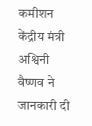कमीशन
केंद्रीय मंत्री अश्विनी वैष्णव ने जानकारी दी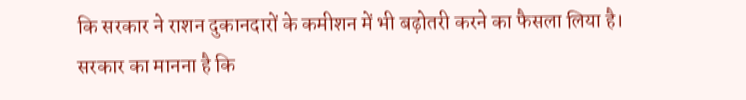कि सरकार ने राशन दुकानदारों के कमीशन में भी बढ़ोतरी करने का फैसला लिया है।
सरकार का मानना है कि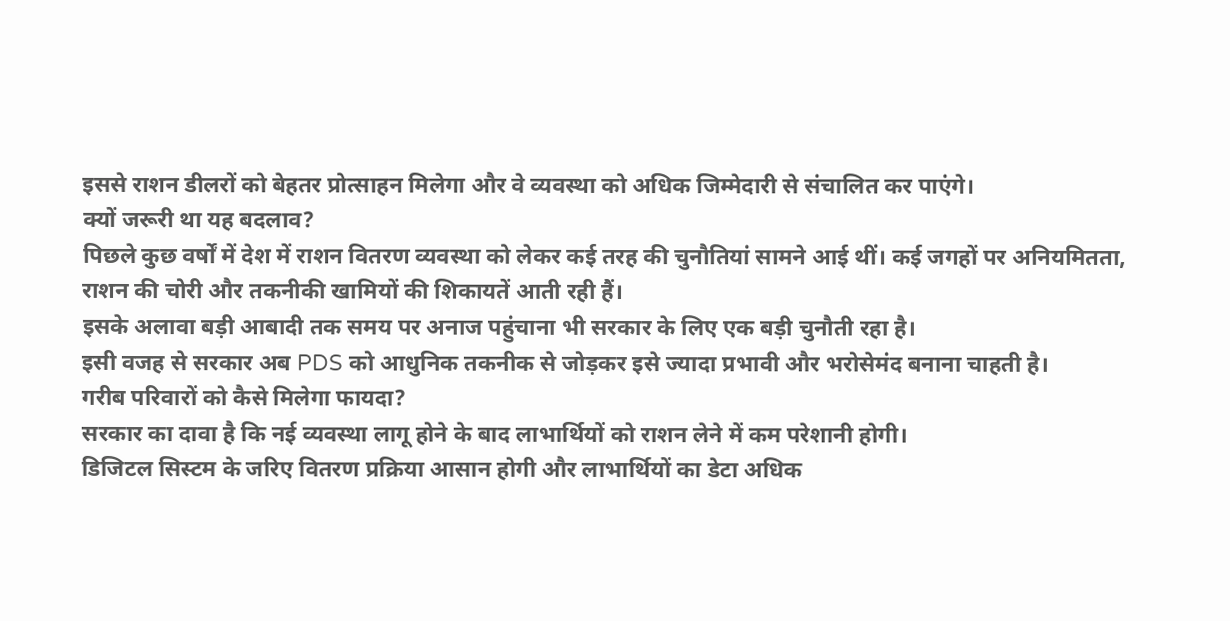इससे राशन डीलरों को बेहतर प्रोत्साहन मिलेगा और वे व्यवस्था को अधिक जिम्मेदारी से संचालित कर पाएंगे।
क्यों जरूरी था यह बदलाव?
पिछले कुछ वर्षों में देश में राशन वितरण व्यवस्था को लेकर कई तरह की चुनौतियां सामने आई थीं। कई जगहों पर अनियमितता, राशन की चोरी और तकनीकी खामियों की शिकायतें आती रही हैं।
इसके अलावा बड़ी आबादी तक समय पर अनाज पहुंचाना भी सरकार के लिए एक बड़ी चुनौती रहा है।
इसी वजह से सरकार अब PDS को आधुनिक तकनीक से जोड़कर इसे ज्यादा प्रभावी और भरोसेमंद बनाना चाहती है।
गरीब परिवारों को कैसे मिलेगा फायदा?
सरकार का दावा है कि नई व्यवस्था लागू होने के बाद लाभार्थियों को राशन लेने में कम परेशानी होगी।
डिजिटल सिस्टम के जरिए वितरण प्रक्रिया आसान होगी और लाभार्थियों का डेटा अधिक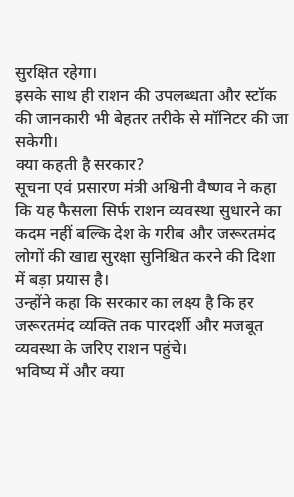सुरक्षित रहेगा।
इसके साथ ही राशन की उपलब्धता और स्टॉक की जानकारी भी बेहतर तरीके से मॉनिटर की जा सकेगी।
क्या कहती है सरकार?
सूचना एवं प्रसारण मंत्री अश्विनी वैष्णव ने कहा कि यह फैसला सिर्फ राशन व्यवस्था सुधारने का कदम नहीं बल्कि देश के गरीब और जरूरतमंद लोगों की खाद्य सुरक्षा सुनिश्चित करने की दिशा में बड़ा प्रयास है।
उन्होंने कहा कि सरकार का लक्ष्य है कि हर जरूरतमंद व्यक्ति तक पारदर्शी और मजबूत व्यवस्था के जरिए राशन पहुंचे।
भविष्य में और क्या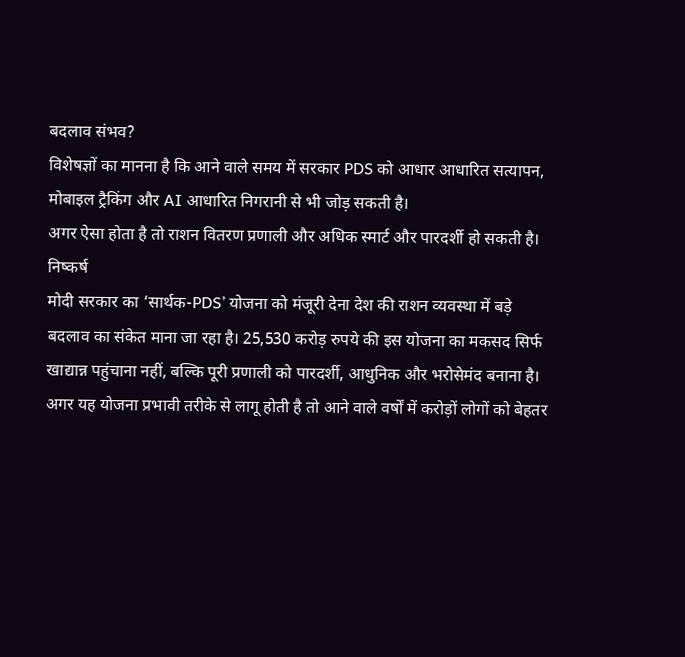बदलाव संभव?
विशेषज्ञों का मानना है कि आने वाले समय में सरकार PDS को आधार आधारित सत्यापन, मोबाइल ट्रैकिंग और AI आधारित निगरानी से भी जोड़ सकती है।
अगर ऐसा होता है तो राशन वितरण प्रणाली और अधिक स्मार्ट और पारदर्शी हो सकती है।
निष्कर्ष
मोदी सरकार का ‘सार्थक-PDS’ योजना को मंजूरी देना देश की राशन व्यवस्था में बड़े बदलाव का संकेत माना जा रहा है। 25,530 करोड़ रुपये की इस योजना का मकसद सिर्फ खाद्यान्न पहुंचाना नहीं, बल्कि पूरी प्रणाली को पारदर्शी, आधुनिक और भरोसेमंद बनाना है।
अगर यह योजना प्रभावी तरीके से लागू होती है तो आने वाले वर्षों में करोड़ों लोगों को बेहतर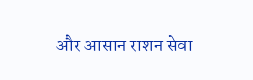और आसान राशन सेवा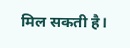मिल सकती है।